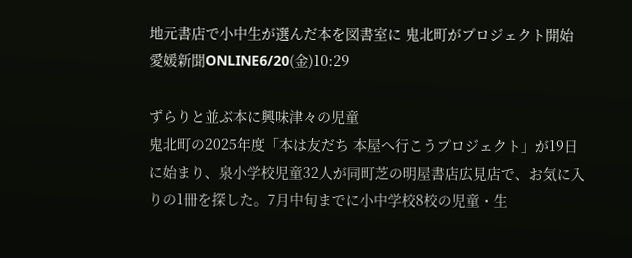地元書店で小中生が選んだ本を図書室に 鬼北町がプロジェクト開始
愛媛新聞ONLINE6/20(金)10:29

ずらりと並ぶ本に興味津々の児童
鬼北町の2025年度「本は友だち 本屋へ行こうプロジェクト」が19日に始まり、泉小学校児童32人が同町芝の明屋書店広見店で、お気に入りの1冊を探した。7月中旬までに小中学校8校の児童・生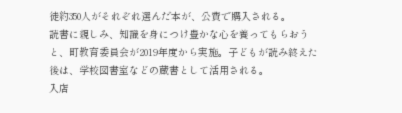徒約350人がそれぞれ選んだ本が、公費で購入される。
読書に親しみ、知識を身につけ豊かな心を養ってもらおうと、町教育委員会が2019年度から実施。子どもが読み終えた後は、学校図書室などの蔵書として活用される。
入店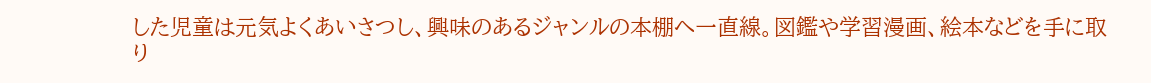した児童は元気よくあいさつし、興味のあるジャンルの本棚へ一直線。図鑑や学習漫画、絵本などを手に取り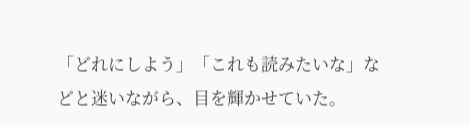「どれにしよう」「これも読みたいな」などと迷いながら、目を輝かせていた。